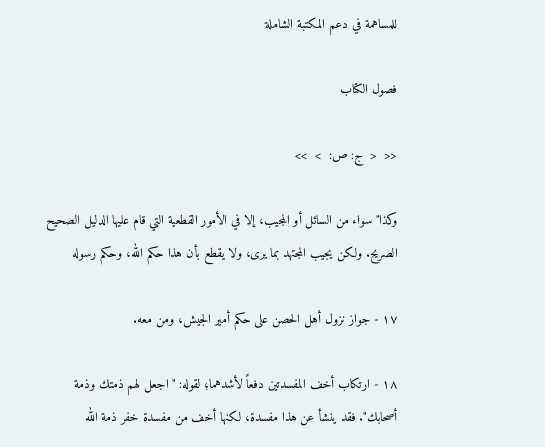للمساهمة في دعم المكتبة الشاملة

فصول الكتاب

<<  <  ج: ص:  >  >>

وكذا" سواء من السائل أو المجيب، إلا في الأمور القطعية التي قام عليها الدليل الصحيح الصريح. ولكن يجيب المجتهد بما يرى، ولا يقطع بأن هذا حكم الله، وحكم رسوله

١٧ - جواز نزول أهل الحصن على حكم أمير الجيش، ومن معه.

١٨ - ارتكاب أخف المفسدتين دفعاً لأشدهما؛ لقوله: "اجعل لهم ذمتك وذمة أصحابك". فقد ينشأ عن هذا مفسدة، لكنها أخف من مفسدة خفر ذمة الله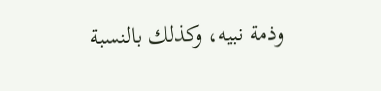وذمة نبيه، وكذلك بالنسبة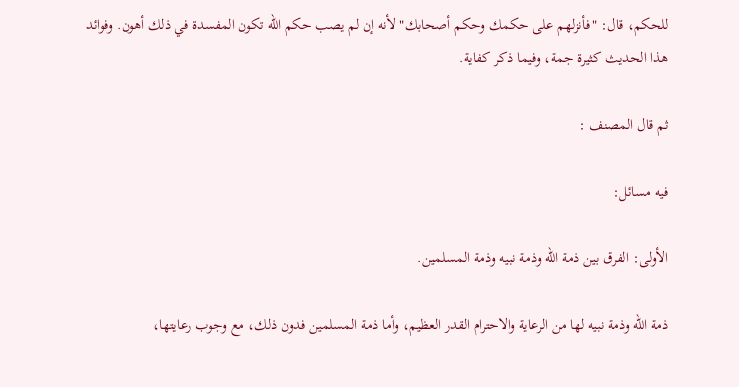للحكم، قال: "فأنزلهم على حكمك وحكم أصحابك" لأنه إن لم يصب حكم الله تكون المفسدة في ذلك أهون. وفوائد هذا الحديث كثيرة جمة، وفيما ذكر كفاية.

ثم قال المصنف :

فيه مسائل:

الأولى: الفرق بين ذمة الله وذمة نبيه وذمة المسلمين.

ذمة الله وذمة نبيه لها من الرعاية والاحترام القدر العظيم، وأما ذمة المسلمين فدون ذلك، مع وجوب رعايتها،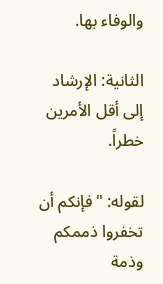والوفاء بها.

الثانية: الإرشاد إلى أقل الأمرين خطراً.

لقوله: "فإنكم أن تخفروا ذممكم وذمة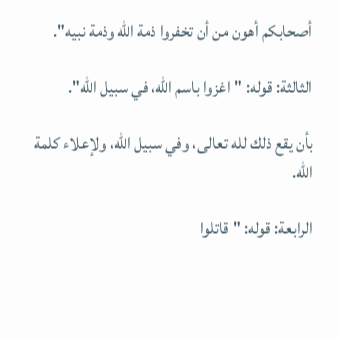أصحابكم أهون من أن تخفروا ذمة الله وذمة نبيه".

الثالثة: قوله: "اغزوا باسم الله، في سبيل الله".

بأن يقع ذلك لله تعالى، وفي سبيل الله، ولإعلاء كلمة الله.

الرابعة: قوله: "قاتلوا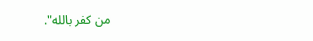من كفر بالله".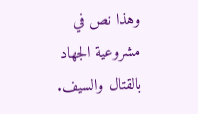وهذا نص في مشروعية الجهاد بالقتال والسيف.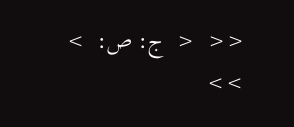<<  <  ج: ص:  >  >>